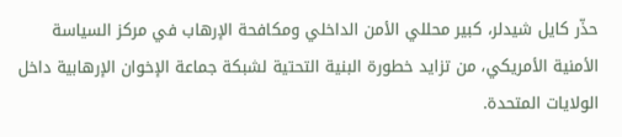حذّر كايل شيدلر، كبير محللي الأمن الداخلي ومكافحة الإرهاب في مركز السياسة الأمنية الأمريكي، من تزايد خطورة البنية التحتية لشبكة جماعة الإخوان الإرهابية داخل الولايات المتحدة.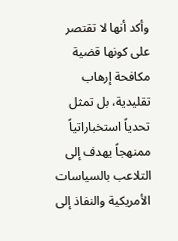وأكد أنها لا تقتصر على كونها قضية مكافحة إرهاب تقليدية، بل تمثل تحدياً استخباراتياً ممنهجاً يهدف إلى التلاعب بالسياسات الأمريكية والنفاذ إلى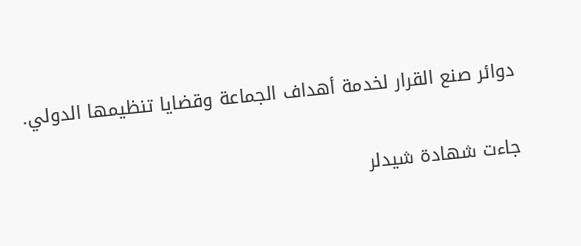دوائر صنع القرار لخدمة أهداف الجماعة وقضايا تنظيمها الدولي.

جاءت شهادة شيدلر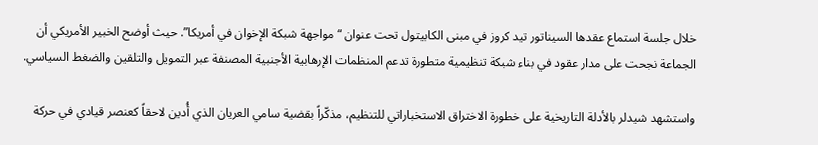خلال جلسة استماع عقدها السيناتور تيد كروز في مبنى الكابيتول تحت عنوان “مواجهة شبكة الإخوان في أمريكا”. حيث أوضح الخبير الأمريكي أن الجماعة نجحت على مدار عقود في بناء شبكة تنظيمية متطورة تدعم المنظمات الإرهابية الأجنبية المصنفة عبر التمويل والتلقين والضغط السياسي.

واستشهد شيدلر بالأدلة التاريخية على خطورة الاختراق الاستخباراتي للتنظيم، مذكّراً بقضية سامي العريان الذي أُدين لاحقاً كعنصر قيادي في حركة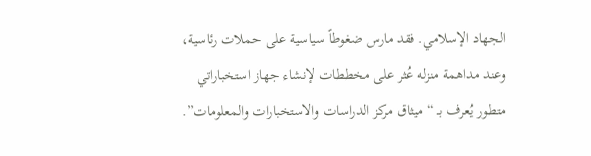الجهاد الإسلامي. فقد مارس ضغوطاً سياسية على حملات رئاسية، وعند مداهمة منزله عُثر على مخططات لإنشاء جهاز استخباراتي متطور يُعرف بـ “ميثاق مركز الدراسات والاستخبارات والمعلومات”.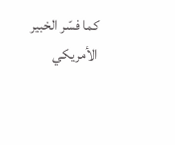كما فسّر الخبير الأمريكي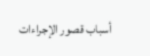أسباب قصور الإجراءات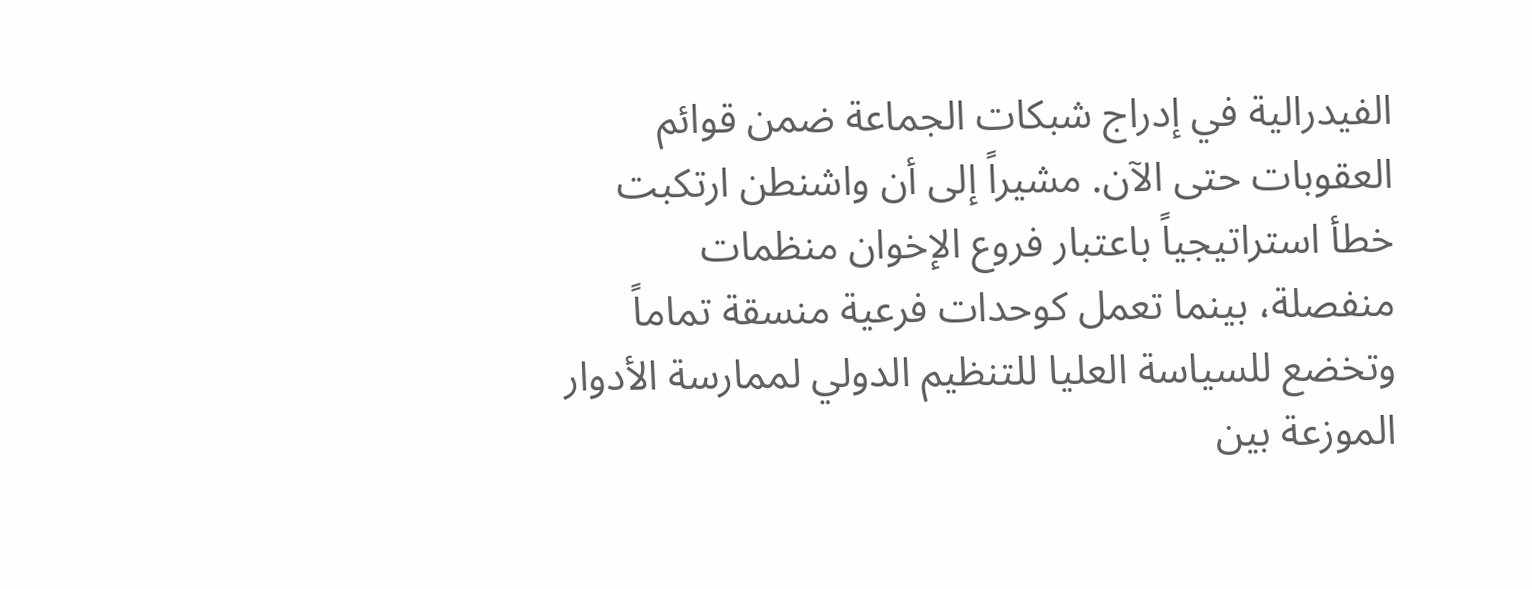الفيدرالية في إدراج شبكات الجماعة ضمن قوائم العقوبات حتى الآن. مشيراً إلى أن واشنطن ارتكبت خطأ استراتيجياً باعتبار فروع الإخوان منظمات منفصلة، بينما تعمل كوحدات فرعية منسقة تماماً وتخضع للسياسة العليا للتنظيم الدولي لممارسة الأدوار الموزعة بين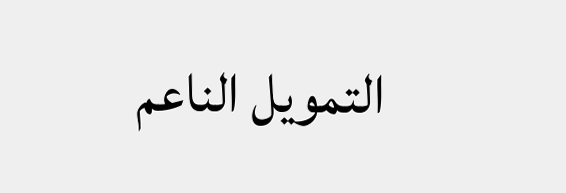التمويل الناعم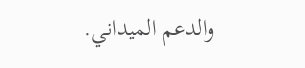والدعم الميداني.